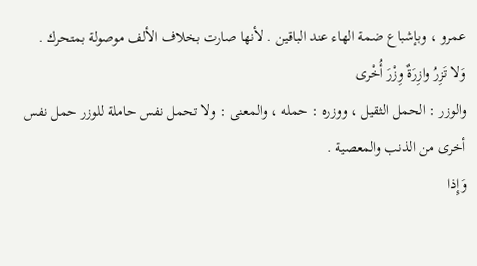عمرو ، وبإشباع ضمة الهاء عند الباقين . لأنها صارت بخلاف الألف موصولة بمتحرك .
وَلا تَزِرُ وازِرَةٌ وِزْرَ أُخْرى
والوزر : الحمل الثقيل ، ووزره : حمله ، والمعنى : ولا تحمل نفس حاملة للوزر حمل نفس أخرى من الذنب والمعصية .
وَإِذا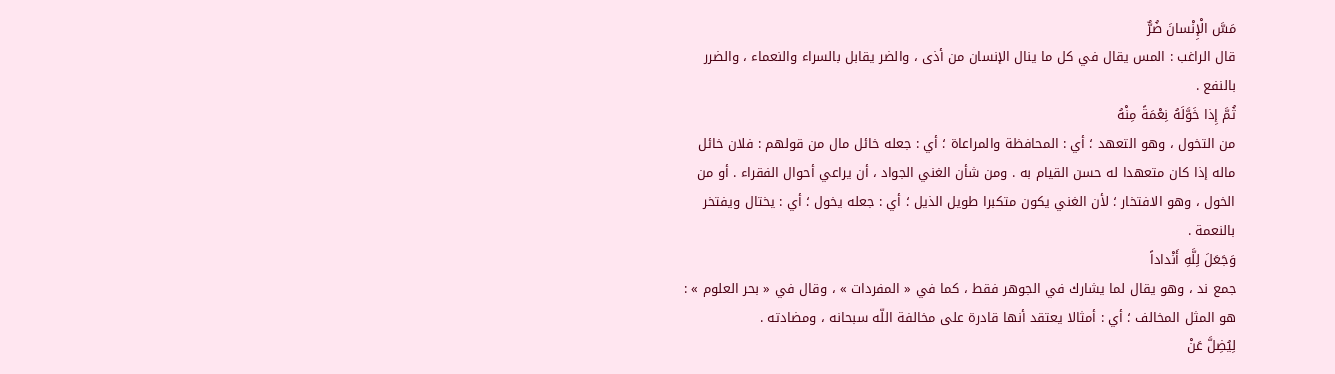مَسَّ الْإِنْسانَ ضُرٌّ
قال الراغب : المس يقال في كل ما ينال الإنسان من أذى ، والضر يقابل بالسراء والنعماء ، والضرر بالنفع .
ثُمَّ إِذا خَوَّلَهُ نِعْمَةً مِنْهُ
من التخول ، وهو التعهد ؛ أي : المحافظة والمراعاة ؛ أي : جعله خائل مال من قولهم : فلان خائل ماله إذا كان متعهدا له حسن القيام به . ومن شأن الغني الجواد ، أن يراعي أحوال الفقراء . أو من الخول ، وهو الافتخار ؛ لأن الغني يكون متكبرا طويل الذيل ؛ أي : جعله يخول ؛ أي : يختال ويفتخر بالنعمة .
وَجَعَلَ لِلَّهِ أَنْداداً
جمع ند ، وهو يقال لما يشارك في الجوهر فقط ، كما في « المفردات » ، وقال في « بحر العلوم » : هو المثل المخالف ؛ أي : أمثالا يعتقد أنها قادرة على مخالفة اللّه سبحانه ، ومضادته .
لِيُضِلَّ عَنْ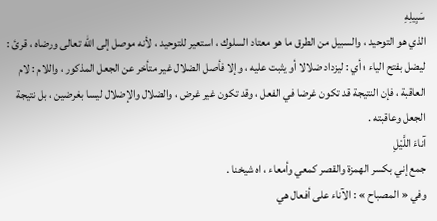سَبِيلِهِ
الذي هو التوحيد ، والسبيل من الطرق ما هو معتاد السلوك ، استعير للتوحيد ، لأنه موصل إلى اللّه تعالى ورضاه ، قرئ : ليضل بفتح الياء ؛ أي : ليزداد ضلالا أو يثبت عليه ، وإلا فأصل الضلال غير متأخر عن الجعل المذكور ، واللام : لام العاقبة ، فإن النتيجة قد تكون غرضا في الفعل ، وقد تكون غير غرض ، والضلال والإضلال ليسا بغرضين ، بل نتيجة الجعل وعاقبته .
آناءَ اللَّيْلِ
جمع إني بكسر الهمزة والقصر كمعي وأمعاء ، اه شيخنا .
وفي « المصباح » : الآناء على أفعال هي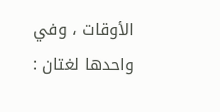الأوقات ، وفي واحدها لغتان :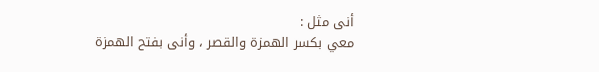أنى مثل :
معي بكسر الهمزة والقصر ، وأنى بفتح الهمزة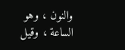والنون ، وهو الساعة ، وقيل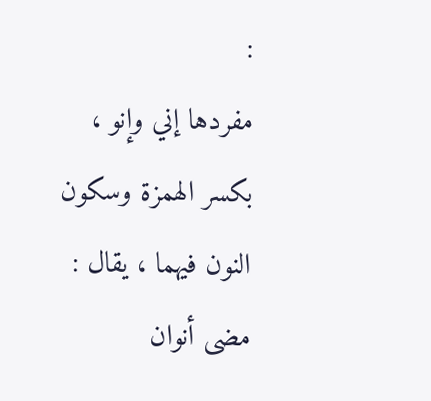:
مفردها إني وإنو ، بكسر الهمزة وسكون النون فيهما ، يقال : مضى أنوان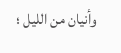وأنيان من الليل ؛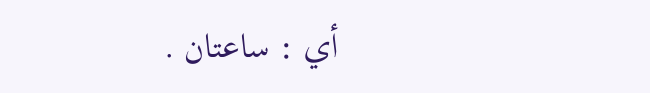أي : ساعتان .